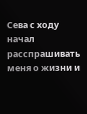Сева с ходу начал расспрашивать меня о жизни и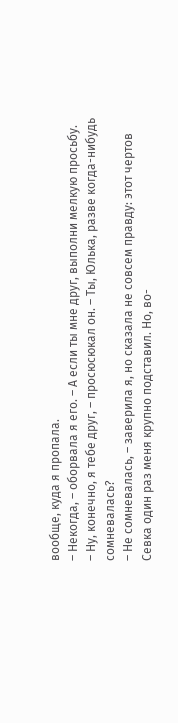вообще, куда я пропала.
– Некогда, – оборвала я его. – А если ты мне друг, выполни мелкую просьбу.
– Ну, конечно, я тебе друг, – просюсюкал он. – Ты, Юлька, разве когда-нибудь сомневалась?
– Не сомневалась, – заверила я, но сказала не совсем правду: этот чертов Севка один раз меня крупно подставил. Но, во-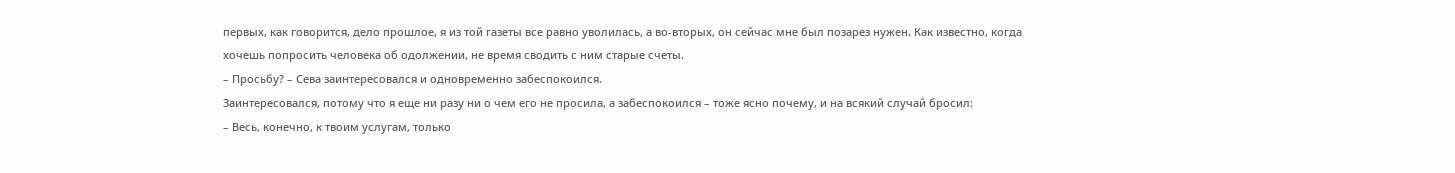первых, как говорится, дело прошлое, я из той газеты все равно уволилась, а во-вторых, он сейчас мне был позарез нужен. Как известно, когда хочешь попросить человека об одолжении, не время сводить с ним старые счеты.
– Просьбу? – Сева заинтересовался и одновременно забеспокоился.
Заинтересовался, потому что я еще ни разу ни о чем его не просила, а забеспокоился – тоже ясно почему, и на всякий случай бросил:
– Весь, конечно, к твоим услугам, только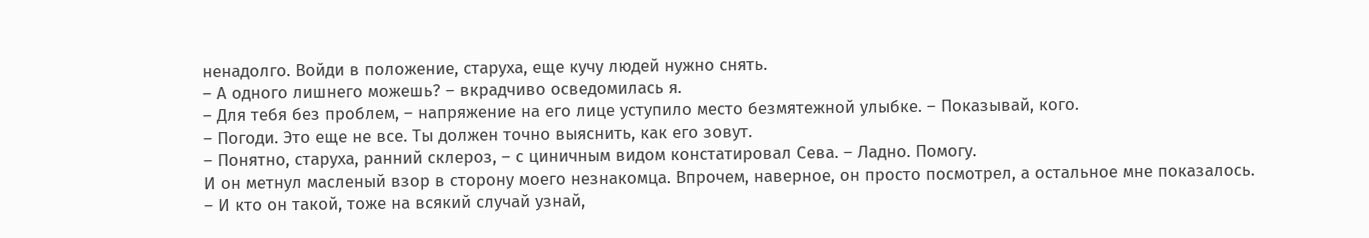ненадолго. Войди в положение, старуха, еще кучу людей нужно снять.
– А одного лишнего можешь? – вкрадчиво осведомилась я.
– Для тебя без проблем, – напряжение на его лице уступило место безмятежной улыбке. – Показывай, кого.
– Погоди. Это еще не все. Ты должен точно выяснить, как его зовут.
– Понятно, старуха, ранний склероз, – с циничным видом констатировал Сева. – Ладно. Помогу.
И он метнул масленый взор в сторону моего незнакомца. Впрочем, наверное, он просто посмотрел, а остальное мне показалось.
– И кто он такой, тоже на всякий случай узнай,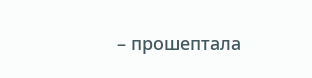– прошептала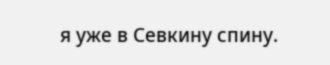я уже в Севкину спину.